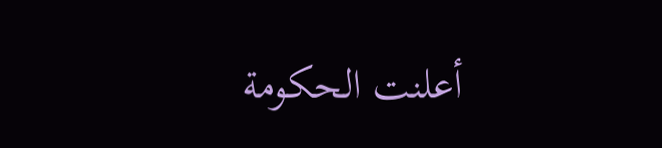أعلنت الحكومة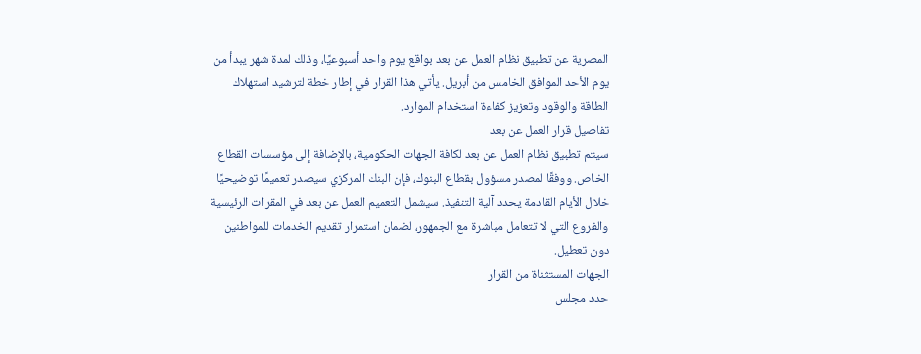المصرية عن تطبيق نظام العمل عن بعد بواقع يوم واحد أسبوعيًا، وذلك لمدة شهر يبدأ من يوم الأحد الموافق الخامس من أبريل. يأتي هذا القرار في إطار خطة لترشيد استهلاك الطاقة والوقود وتعزيز كفاءة استخدام الموارد.
تفاصيل قرار العمل عن بعد
سيتم تطبيق نظام العمل عن بعد لكافة الجهات الحكومية، بالإضافة إلى مؤسسات القطاع الخاص. ووفقًا لمصدر مسؤول بقطاع البنوك، فإن البنك المركزي سيصدر تعميمًا توضيحيًا خلال الأيام القادمة يحدد آلية التنفيذ. سيشمل التعميم العمل عن بعد في المقرات الرئيسية والفروع التي لا تتعامل مباشرة مع الجمهور، لضمان استمرار تقديم الخدمات للمواطنين دون تعطيل.
الجهات المستثناة من القرار
حدد مجلس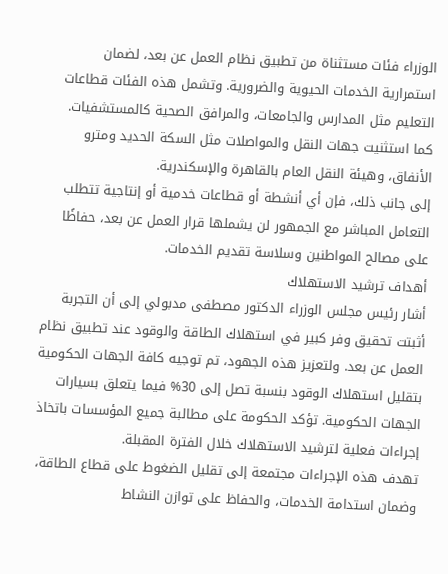الوزراء فئات مستثناة من تطبيق نظام العمل عن بعد، لضمان استمرارية الخدمات الحيوية والضرورية. وتشمل هذه الفئات قطاعات التعليم مثل المدارس والجامعات، والمرافق الصحية كالمستشفيات. كما استثنيت جهات النقل والمواصلات مثل السكة الحديد ومترو الأنفاق، وهيئة النقل العام بالقاهرة والإسكندرية.
إلى جانب ذلك، فإن أي أنشطة أو قطاعات خدمية أو إنتاجية تتطلب التعامل المباشر مع الجمهور لن يشملها قرار العمل عن بعد، حفاظًا على مصالح المواطنين وسلاسة تقديم الخدمات.
أهداف ترشيد الاستهلاك
أشار رئيس مجلس الوزراء الدكتور مصطفى مدبولي إلى أن التجربة أثبتت تحقيق وفر كبير في استهلاك الطاقة والوقود عند تطبيق نظام العمل عن بعد. ولتعزيز هذه الجهود، تم توجيه كافة الجهات الحكومية بتقليل استهلاك الوقود بنسبة تصل إلى 30% فيما يتعلق بسيارات الجهات الحكومية. تؤكد الحكومة على مطالبة جميع المؤسسات باتخاذ إجراءات فعلية لترشيد الاستهلاك خلال الفترة المقبلة.
تهدف هذه الإجراءات مجتمعة إلى تقليل الضغوط على قطاع الطاقة، وضمان استدامة الخدمات، والحفاظ على توازن النشاط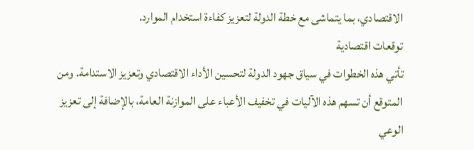الاقتصادي، بما يتماشى مع خطة الدولة لتعزيز كفاءة استخدام الموارد.
توقعات اقتصادية
تأتي هذه الخطوات في سياق جهود الدولة لتحسين الأداء الاقتصادي وتعزيز الاستدامة. ومن المتوقع أن تسهم هذه الآليات في تخفيف الأعباء على الموازنة العامة، بالإضافة إلى تعزيز الوعي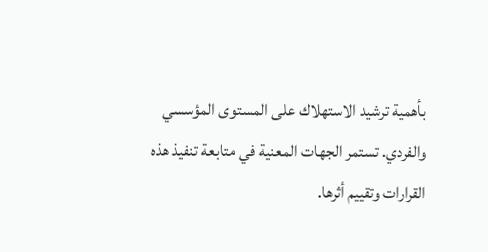بأهمية ترشيد الاستهلاك على المستوى المؤسسي والفردي. تستمر الجهات المعنية في متابعة تنفيذ هذه القرارات وتقييم أثرها.